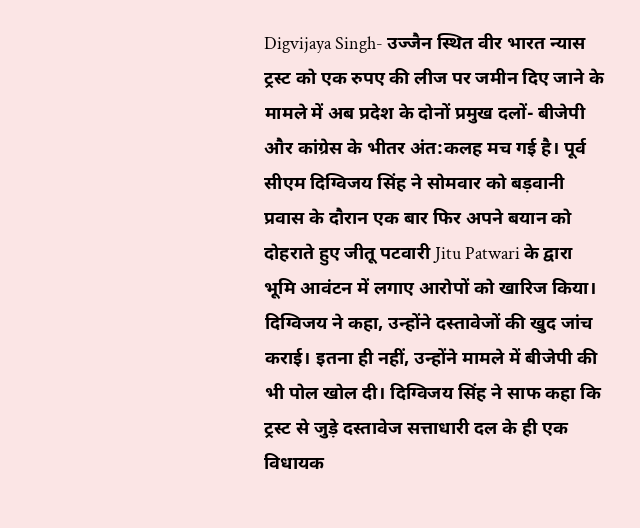Digvijaya Singh- उज्जैन स्थित वीर भारत न्यास ट्रस्ट को एक रुपए की लीज पर जमीन दिए जाने के मामले में अब प्रदेश के दोनों प्रमुख दलों- बीजेपी और कांग्रेस के भीतर अंत:कलह मच गई है। पूर्व सीएम दिग्विजय सिंह ने सोमवार को बड़वानी प्रवास के दौरान एक बार फिर अपने बयान को दोहराते हुए जीतू पटवारी Jitu Patwari के द्वारा भूमि आवंटन में लगाए आरोपों को खारिज किया। दिग्विजय ने कहा, उन्होंने दस्तावेजों की खुद जांच कराई। इतना ही नहीं, उन्होंने मामले में बीजेपी की भी पोल खोल दी। दिग्विजय सिंह ने साफ कहा कि ट्रस्ट से जुड़े दस्तावेज सत्ताधारी दल के ही एक विधायक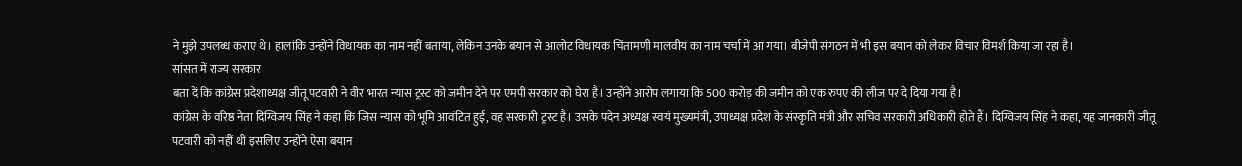ने मुझे उपलब्ध कराए थे। हालांकि उन्होंने विधायक का नाम नहीं बताया, लेकिन उनके बयान से आलोट विधायक चिंतामणी मालवीय का नाम चर्चा में आ गया। बीजेपी संगठन में भी इस बयान को लेकर विचार विमर्श किया जा रहा है।
सांसत में राज्य सरकार
बता दें कि कांग्रेस प्रदेशाध्यक्ष जीतू पटवारी ने वीर भारत न्यास ट्रस्ट को जमीन देने पर एमपी सरकार को घेरा है। उन्होंने आरोप लगाया कि 500 करोड़ की जमीन को एक रुपए की लीज पर दे दिया गया है।
कांग्रेस के वरिष्ठ नेता दिग्विजय सिंह ने कहा कि जिस न्यास को भूमि आवंटित हुई, वह सरकारी ट्रस्ट है। उसके पदेन अध्यक्ष स्वयं मुख्यमंत्री, उपाध्यक्ष प्रदेश के संस्कृति मंत्री और सचिव सरकारी अधिकारी होते हैं। दिग्विजय सिंह ने कहा, यह जानकारी जीतू पटवारी को नहीं थी इसलिए उन्होंने ऐसा बयान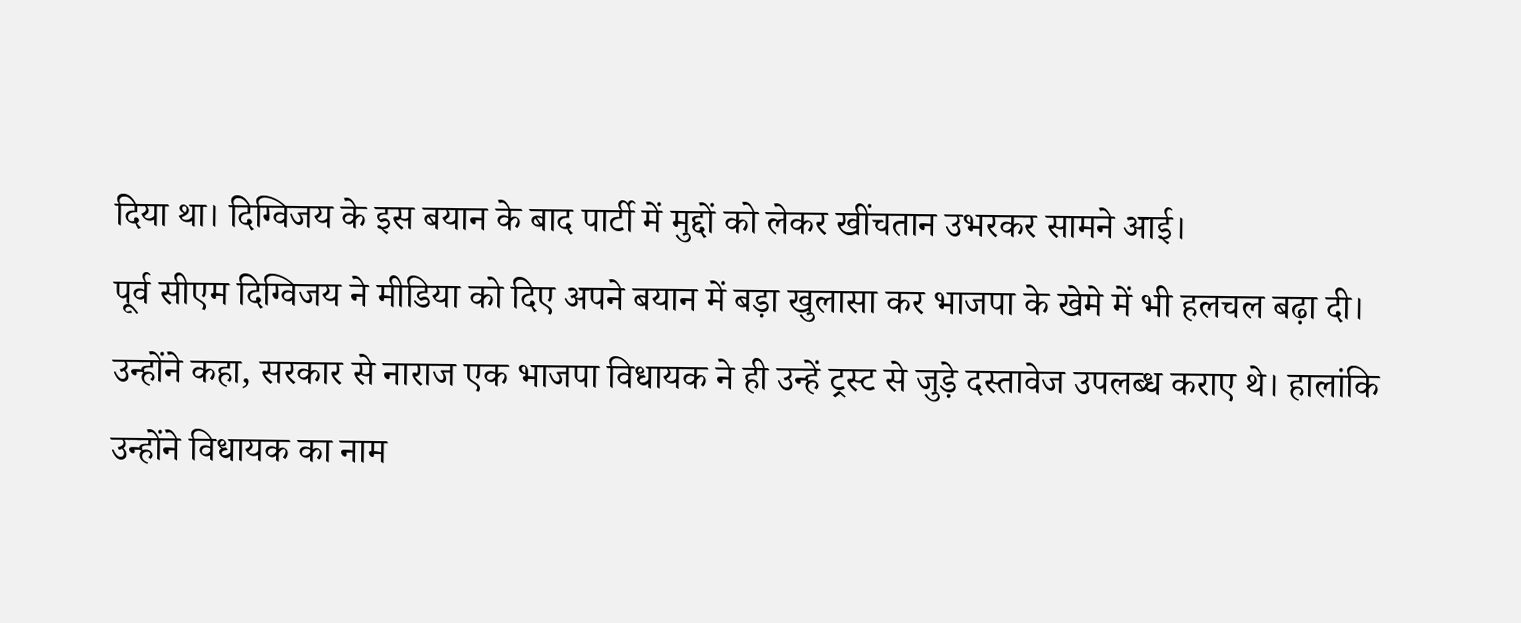दिया था। दिग्विजय के इस बयान के बाद पार्टी में मुद्दों को लेकर खींचतान उभरकर सामने आई।
पूर्व सीएम दिग्विजय ने मीडिया को दिए अपने बयान में बड़ा खुलासा कर भाजपा के खेमे में भी हलचल बढ़ा दी। उन्होंने कहा, सरकार से नाराज एक भाजपा विधायक ने ही उन्हें ट्रस्ट से जुड़े दस्तावेज उपलब्ध कराए थे। हालांकि उन्होंने विधायक का नाम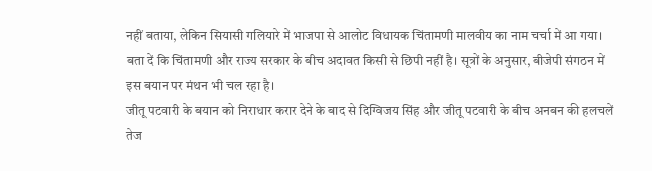नहीं बताया, लेकिन सियासी गलियारे में भाजपा से आलोट विधायक चिंतामणी मालवीय का नाम चर्चा में आ गया। बता दें कि चिंतामणी और राज्य सरकार के बीच अदावत किसी से छिपी नहीं है। सूत्रों के अनुसार, बीजेपी संगठन में इस बयान पर मंथन भी चल रहा है।
जीतू पटवारी के बयान को निराधार करार देने के बाद से दिग्विजय सिंह और जीतू पटवारी के बीच अनबन की हलचलें तेज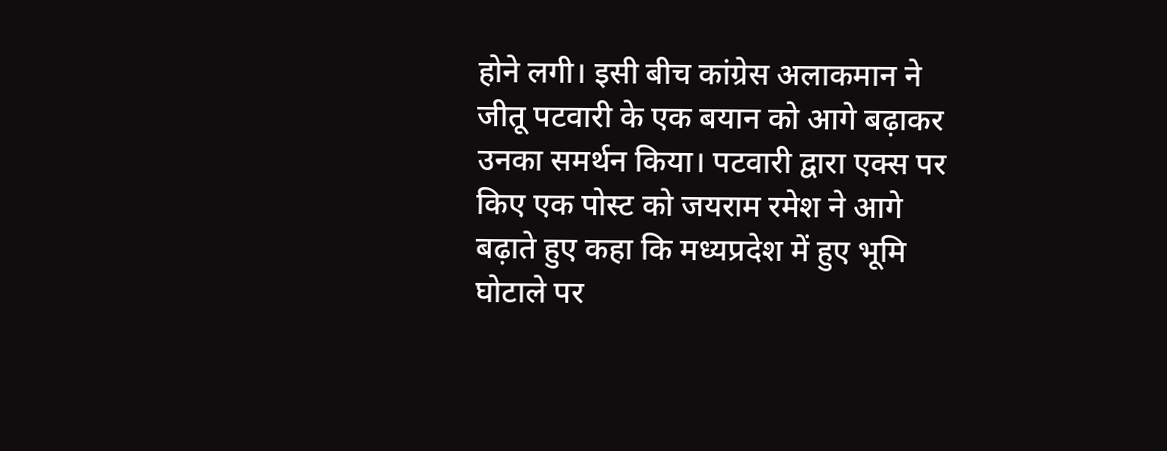होने लगी। इसी बीच कांग्रेस अलाकमान ने जीतू पटवारी के एक बयान को आगे बढ़ाकर उनका समर्थन किया। पटवारी द्वारा एक्स पर किए एक पोस्ट को जयराम रमेश ने आगे बढ़ाते हुए कहा कि मध्यप्रदेश में हुए भूमि घोटाले पर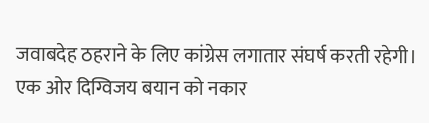जवाबदेह ठहराने के लिए कांग्रेस लगातार संघर्ष करती रहेगी। एक ओर दिग्विजय बयान को नकार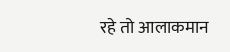रहे तो आलाकमान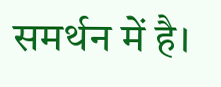समर्थन में है।